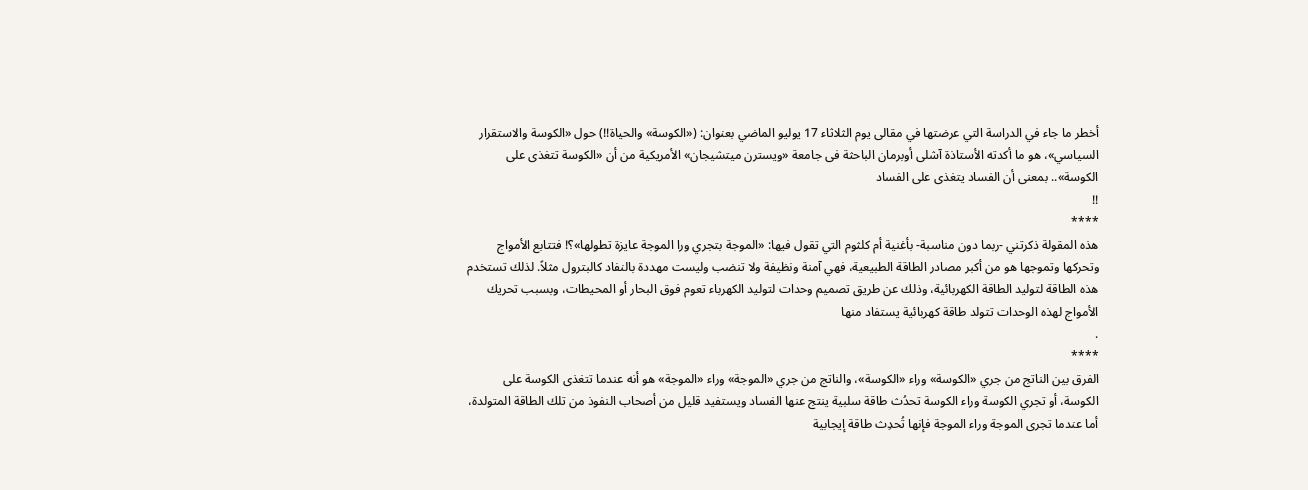أخطر ما جاء في الدراسة التي عرضتها في مقالى يوم الثلاثاء 17 يوليو الماضي بعنوان: («الكوسة» والحياة!!) حول «الكوسة والاستقرار السياسي»، هو ما أكدته الأستاذة آشلى أوبرمان الباحثة فى جامعة «ويسترن ميتشيجان» الأمريكية من أن «الكوسة تتغذى على الكوسة».. بمعنى أن الفساد يتغذى على الفساد
!!
****
هذه المقولة ذكرتني -ربما دون مناسبة- بأغنية أم كلثوم التي تقول فيها: «الموجة بتجري ورا الموجة عايزة تطولها»؟! فتتابع الأمواج وتحركها وتموجها هو من أكبر مصادر الطاقة الطبيعية، فهي آمنة ونظيفة ولا تنضب وليست مهددة بالنفاد كالبترول مثلاً. لذلك تستخدم هذه الطاقة لتوليد الطاقة الكهربائية، وذلك عن طريق تصميم وحدات لتوليد الكهرباء تعوم فوق البحار أو المحيطات، وبسبب تحريك الأمواج لهذه الوحدات تتولد طاقة كهربائية يستفاد منها
.
****
الفرق بين الناتج من جري «الكوسة» وراء «الكوسة»، والناتج من جري «الموجة» وراء «الموجة» هو أنه عندما تتغذى الكوسة على الكوسة، أو تجري الكوسة وراء الكوسة تحدُث طاقة سلبية ينتج عنها الفساد ويستفيد قليل من أصحاب النفوذ من تلك الطاقة المتولدة، أما عندما تجرى الموجة وراء الموجة فإنها تُحدِث طاقة إيجابية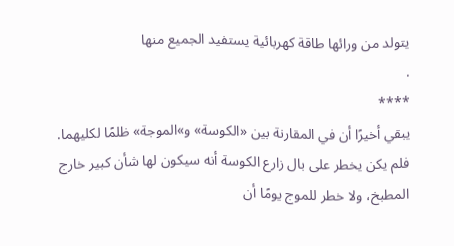يتولد من ورائها طاقة كهربائية يستفيد الجميع منها
.
****
يبقي أخيرًا أن في المقارنة بين «الكوسة» و»الموجة» ظلمًا لكليهما. فلم يكن يخطر على بال زارع الكوسة أنه سيكون لها شأن كبير خارج المطبخ، ولا خطر للموج يومًا أن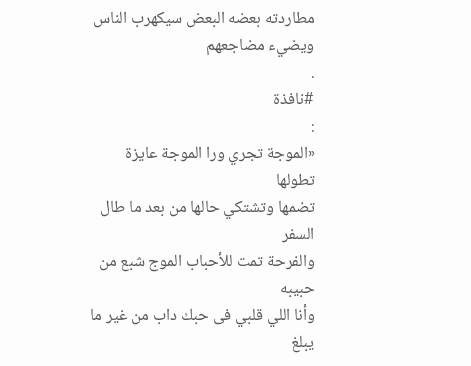مطاردته بعضه البعض سيكهرب الناس ويضيء مضاجعهم
.
#نافذة
:
«الموجة تجري ورا الموجة عايزة
تطولها
تضمها وتشتكي حالها من بعد ما طال
السفر
والفرحة تمت للأحباب الموج شبع من
حبيبه
وأنا اللي قلبي فى حبك داب من غير ما يبلغ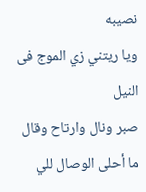نصيبه
ويا ريتني زي الموج فى
النيل
صبر ونال وارتاح وقال ما أحلى الوصال للي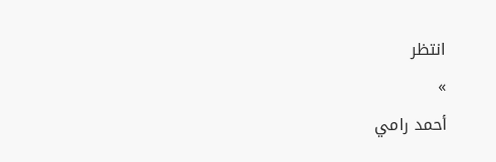انتظر
»
أحمد رامي